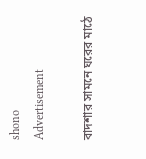shono
Advertisement

বাদশার সামনে ঘরের মাঠে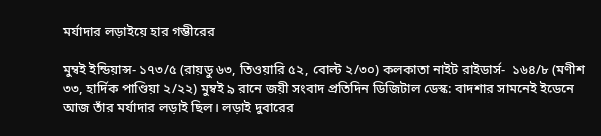মর্যাদার লড়াইয়ে হার গম্ভীরের

মুম্বই ইন্ডিয়ান্স- ১৭৩/৫ (রায়ডু ৬৩, তিওয়ারি ৫২, বোল্ট ২/৩০) কলকাতা নাইট রাইডার্স-  ১৬৪/৮ (মণীশ ৩৩, হার্দিক পাণ্ডিয়া ২/২২) মুম্বই ৯ রানে জয়ী সংবাদ প্রতিদিন ডিজিটাল ডেস্ক: বাদশার সামনেই ইডেনে আজ তাঁর মর্যাদার লড়াই ছিল। লড়াই দুবারের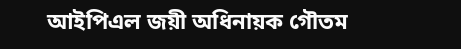আইপিএল জয়ী অধিনায়ক গৌতম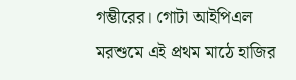গম্ভীরের। গোটা আইপিএল মরশুমে এই প্রথম মাঠে হাজির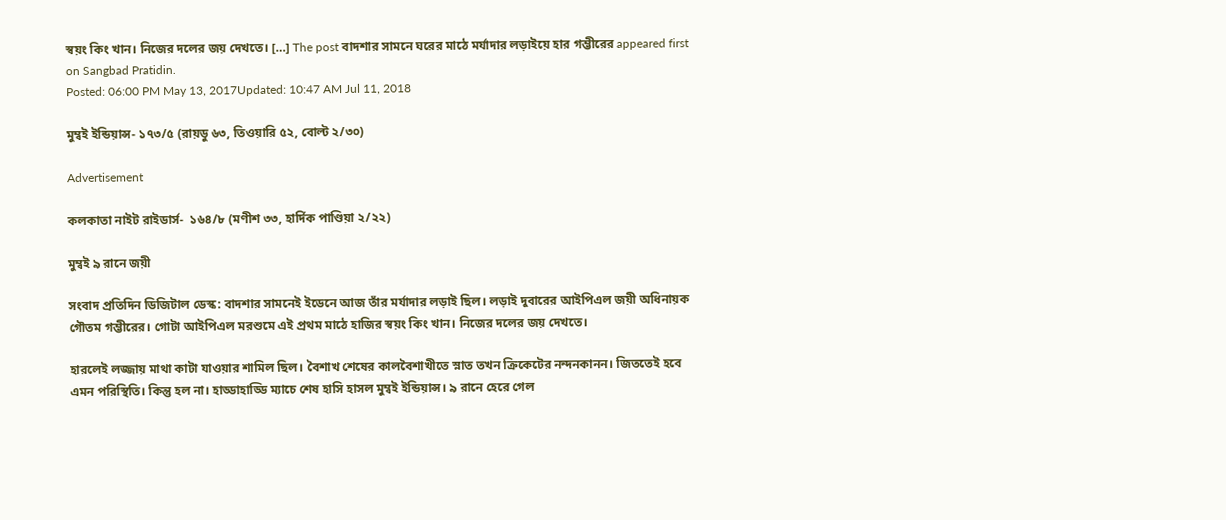স্বয়ং কিং খান। নিজের দলের জয় দেখতে। […] The post বাদশার সামনে ঘরের মাঠে মর্যাদার লড়াইয়ে হার গম্ভীরের appeared first on Sangbad Pratidin.
Posted: 06:00 PM May 13, 2017Updated: 10:47 AM Jul 11, 2018

মুম্বই ইন্ডিয়ান্স- ১৭৩/৫ (রায়ডু ৬৩, তিওয়ারি ৫২, বোল্ট ২/৩০)

Advertisement

কলকাতা নাইট রাইডার্স-  ১৬৪/৮ (মণীশ ৩৩, হার্দিক পাণ্ডিয়া ২/২২)

মুম্বই ৯ রানে জয়ী

সংবাদ প্রতিদিন ডিজিটাল ডেস্ক: বাদশার সামনেই ইডেনে আজ তাঁর মর্যাদার লড়াই ছিল। লড়াই দুবারের আইপিএল জয়ী অধিনায়ক গৌতম গম্ভীরের। গোটা আইপিএল মরশুমে এই প্রথম মাঠে হাজির স্বয়ং কিং খান। নিজের দলের জয় দেখতে।

হারলেই লজ্জায় মাথা কাটা যাওয়ার শামিল ছিল। বৈশাখ শেষের কালবৈশাখীতে স্নাত তখন ক্রিকেটের নন্দনকানন। জিততেই হবে এমন পরিস্থিতি। কিন্তু হল না। হাড্ডাহাড্ডি ম্যাচে শেষ হাসি হাসল মুম্বই ইন্ডিয়ান্স। ৯ রানে হেরে গেল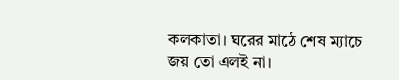কলকাতা। ঘরের মাঠে শেষ ম্যাচে জয় তো এলই না।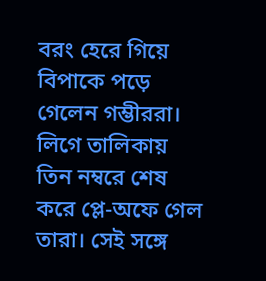বরং হেরে গিয়ে বিপাকে পড়ে গেলেন গম্ভীররা। লিগে তালিকায় তিন নম্বরে শেষ করে প্লে-অফে গেল তারা। সেই সঙ্গে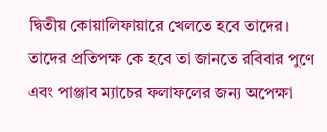দ্বিতীয় কোয়ালিফায়ারে খেলতে হবে তাদের। তাদের প্রতিপক্ষ কে হবে তা জানতে রবিবার পুণে এবং পাঞ্জাব ম্যাচের ফলাফলের জন্য অপেক্ষা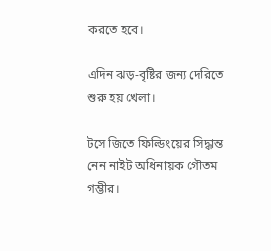করতে হবে।

এদিন ঝড়-বৃষ্টির জন্য দেরিতে শুরু হয় খেলা।

টসে জিতে ফিল্ডিংয়ের সিদ্ধান্ত নেন নাইট অধিনায়ক গৌতম গম্ভীর।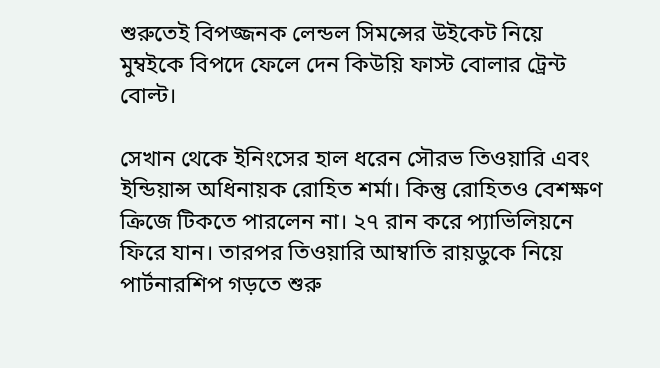শুরুতেই বিপজ্জনক লেন্ডল সিমন্সের উইকেট নিয়ে মুম্বইকে বিপদে ফেলে দেন কিউয়ি ফাস্ট বোলার ট্রেন্ট বোল্ট।

সেখান থেকে ইনিংসের হাল ধরেন সৌরভ তিওয়ারি এবং ইন্ডিয়ান্স অধিনায়ক রোহিত শর্মা। কিন্তু রোহিতও বেশক্ষণ ক্রিজে টিকতে পারলেন না। ২৭ রান করে প্যাভিলিয়নে ফিরে যান। তারপর তিওয়ারি আম্বাতি রায়ডুকে নিয়ে পার্টনারশিপ গড়তে শুরু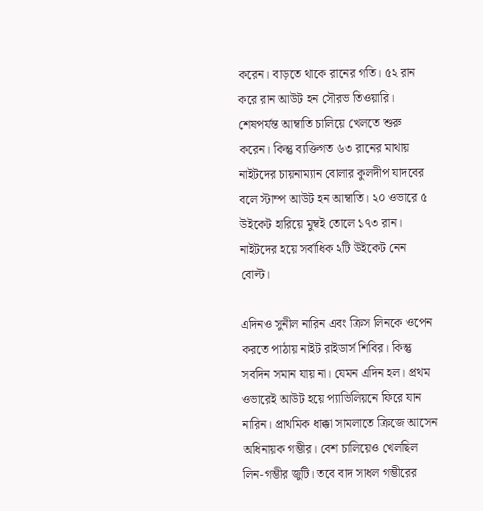করেন। বাড়তে থাকে রানের গতি। ৫২ রান করে রান আউট হন সৌরভ তিওয়ারি। শেষপর্যন্ত আম্বাতি চালিয়ে খেলতে শুরু করেন। কিন্তু ব্যক্তিগত ৬৩ রানের মাথায় নাইটদের চায়নাম্যান বোলার কুলদীপ যাদবের বলে স্টাম্প আউট হন আম্বাতি। ২০ ওভারে ৫ উইকেট হারিয়ে মুম্বই তোলে ১৭৩ রান। নাইটদের হয়ে সর্বাধিক ২টি উইকেট নেন বোল্ট।

এদিনও সুনীল নারিন এবং ক্রিস লিনকে ওপেন করতে পাঠায় নাইট রাইডার্স শিবির। কিন্তু সবদিন সমান যায় না। যেমন এদিন হল। প্রথম ওভারেই আউট হয়ে প্যাভিলিয়নে ফিরে যান নারিন। প্রাথমিক ধাক্কা সামলাতে ক্রিজে আসেন অধিনায়ক গম্ভীর। বেশ চালিয়েও খেলছিল লিন-গম্ভীর জুটি। তবে বাদ সাধল গম্ভীরের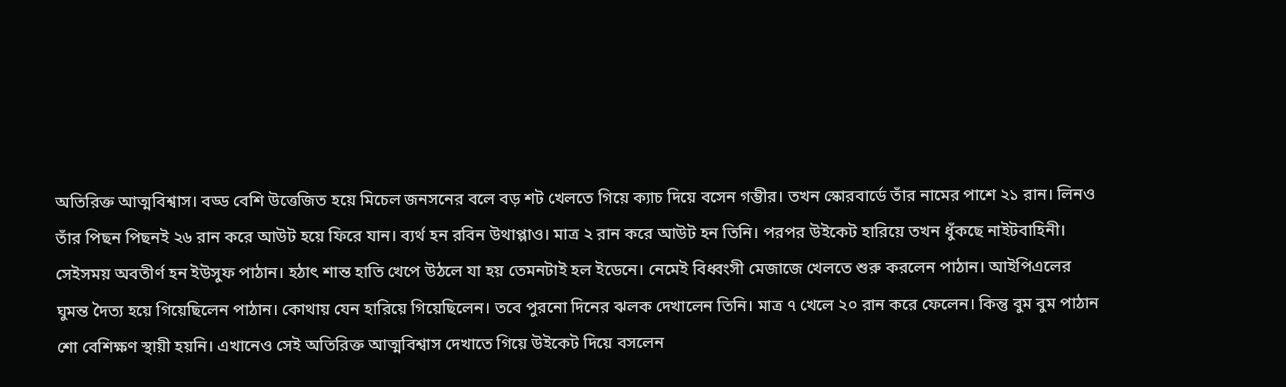অতিরিক্ত আত্মবিশ্বাস। বড্ড বেশি উত্তেজিত হয়ে মিচেল জনসনের বলে বড় শট খেলতে গিয়ে ক্যাচ দিয়ে বসেন গম্ভীর। তখন স্কোরবার্ডে তাঁর নামের পাশে ২১ রান। লিনও তাঁর পিছন পিছনই ২৬ রান করে আউট হয়ে ফিরে যান। ব্যর্থ হন রবিন উথাপ্পাও। মাত্র ২ রান করে আউট হন তিনি। পরপর উইকেট হারিয়ে তখন ধুঁকছে নাইটবাহিনী। সেইসময় অবতীর্ণ হন ইউসুফ পাঠান। হঠাৎ শান্ত হাতি খেপে উঠলে যা হয় তেমনটাই হল ইডেনে। নেমেই বিধ্বংসী মেজাজে খেলতে শুরু করলেন পাঠান। আইপিএলের ঘুমন্ত দৈত্য হয়ে গিয়েছিলেন পাঠান। কোথায় যেন হারিয়ে গিয়েছিলেন। তবে পুরনো দিনের ঝলক দেখালেন তিনি। মাত্র ৭ খেলে ২০ রান করে ফেলেন। কিন্তু বুম বুম পাঠান শো বেশিক্ষণ স্থায়ী হয়নি। এখানেও সেই অতিরিক্ত আত্মবিশ্বাস দেখাতে গিয়ে উইকেট দিয়ে বসলেন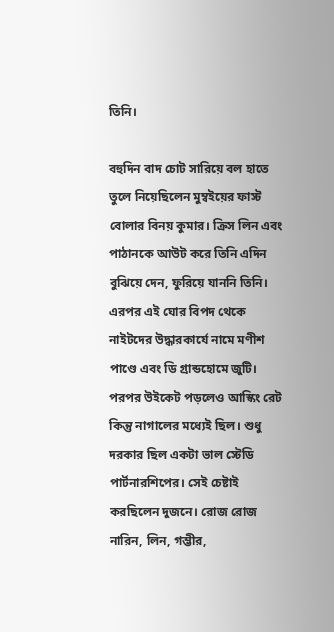তিনি।

বহুদিন বাদ চোট সারিয়ে বল হাতে তুলে নিয়েছিলেন মুম্বইয়ের ফাস্ট বোলার বিনয় কুমার। ক্রিস লিন এবং পাঠানকে আউট করে তিনি এদিন বুঝিয়ে দেন, ফুরিয়ে যাননি তিনি। এরপর এই ঘোর বিপদ থেকে নাইটদের উদ্ধারকার্যে নামে মণীশ পাণ্ডে এবং ডি গ্রান্ডহোমে জুটি। পরপর উইকেট পড়লেও আস্কিং রেট কিন্তু নাগালের মধ্যেই ছিল। শুধু দরকার ছিল একটা ভাল স্টেডি পার্টনারশিপের। সেই চেষ্টাই করছিলেন দুজনে। রোজ রোজ নারিন, লিন, গম্ভীর,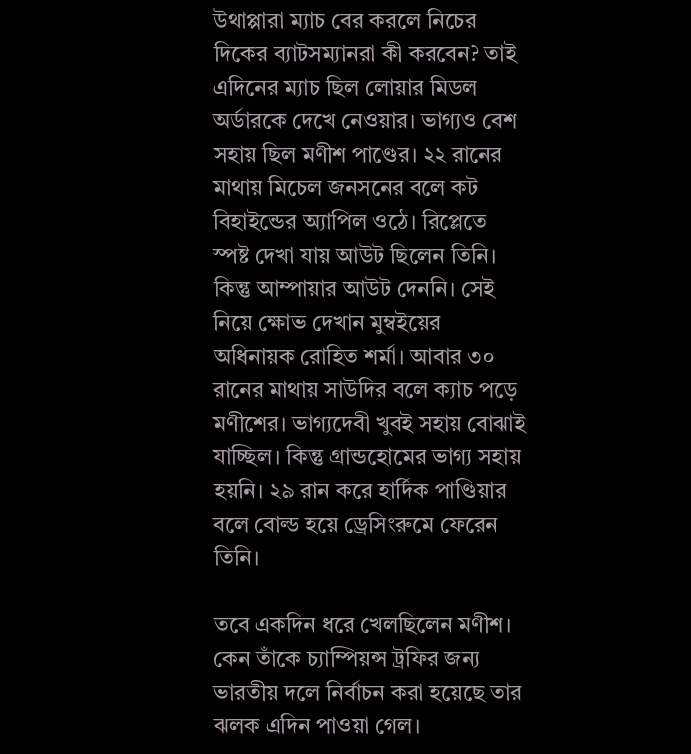উথাপ্পারা ম্যাচ বের করলে নিচের দিকের ব্যাটসম্যানরা কী করবেন? তাই এদিনের ম্যাচ ছিল লোয়ার মিডল অর্ডারকে দেখে নেওয়ার। ভাগ্যও বেশ সহায় ছিল মণীশ পাণ্ডের। ২২ রানের মাথায় মিচেল জনসনের বলে কট বিহাইন্ডের অ্যাপিল ওঠে। রিপ্লেতে স্পষ্ট দেখা যায় আউট ছিলেন তিনি। কিন্তু আম্পায়ার আউট দেননি। সেই নিয়ে ক্ষোভ দেখান মুম্বইয়ের অধিনায়ক রোহিত শর্মা। আবার ৩০ রানের মাথায় সাউদির বলে ক্যাচ পড়ে মণীশের। ভাগ্যদেবী খুবই সহায় বোঝাই যাচ্ছিল। কিন্তু গ্রান্ডহোমের ভাগ্য সহায় হয়নি। ২৯ রান করে হার্দিক পাণ্ডিয়ার বলে বোল্ড হয়ে ড্রেসিংরুমে ফেরেন তিনি।

তবে একদিন ধরে খেলছিলেন মণীশ। কেন তাঁকে চ্যাম্পিয়ন্স ট্রফির জন্য ভারতীয় দলে নির্বাচন করা হয়েছে তার ঝলক এদিন পাওয়া গেল।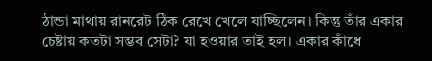ঠান্ডা মাথায় রানরেট ঠিক রেখে খেলে যাচ্ছিলেন। কিন্তু তাঁর একার চেষ্টায় কতটা সম্ভব সেটা? যা হওয়ার তাই হল। একার কাঁধে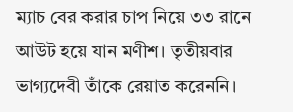ম্যাচ বের করার চাপ নিয়ে ৩৩ রানে আউট হয়ে যান মণীশ। তৃতীয়বার ভাগ্যদেবী তাঁকে রেয়াত করেননি।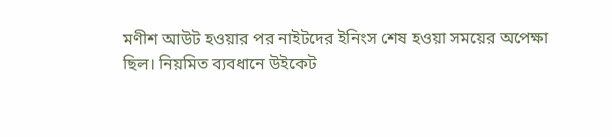মণীশ আউট হওয়ার পর নাইটদের ইনিংস শেষ হওয়া সময়ের অপেক্ষা ছিল। নিয়মিত ব্যবধানে উইকেট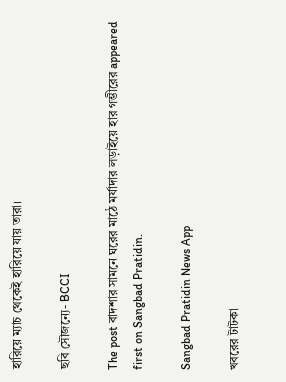হারিয়ে ম্যাচ থেকেই হারিয়ে যায় তারা।

ছবি সৌজন্যে- BCCI

The post বাদশার সামনে ঘরের মাঠে মর্যাদার লড়াইয়ে হার গম্ভীরের appeared first on Sangbad Pratidin.

Sangbad Pratidin News App

খবরের টাটকা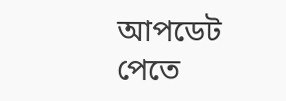আপডেট পেতে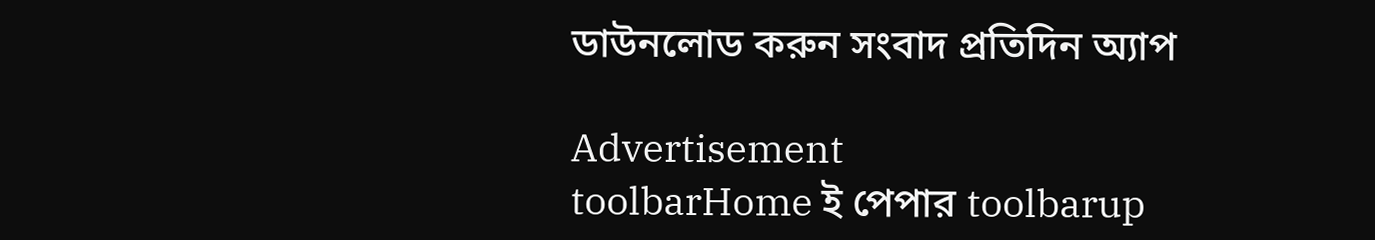ডাউনলোড করুন সংবাদ প্রতিদিন অ্যাপ

Advertisement
toolbarHome ই পেপার toolbarup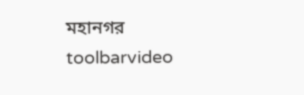মহানগর toolbarvideo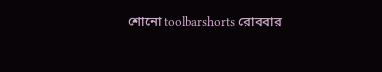শোনো toolbarshorts রোববার